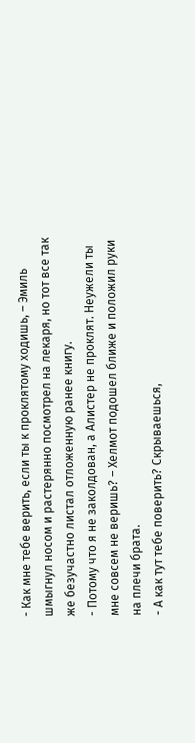- Как мне тебе верить, если ты к проклятому ходишь, – Эмиль шмыгнул носом и растерянно посмотрел на лекаря, но тот все так же безучастно листал отложенную ранее книгу.
- Потому что я не заколдован, а Алистер не проклят. Неужели ты мне совсем не веришь? – Хелмот подошел ближе и положил руки на плечи брата.
- А как тут тебе поверить? Скрываешься,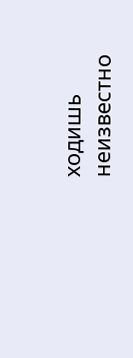ходишь неизвестно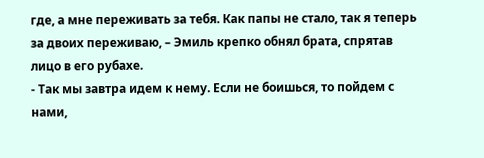где, а мне переживать за тебя. Как папы не стало, так я теперь за двоих переживаю, – Эмиль крепко обнял брата, спрятав лицо в его рубахе.
- Так мы завтра идем к нему. Если не боишься, то пойдем с нами,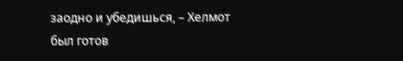заодно и убедишься, – Хелмот был готов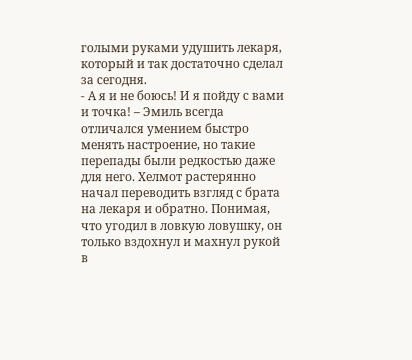голыми руками удушить лекаря, который и так достаточно сделал за сегодня.
- А я и не боюсь! И я пойду с вами и точка! – Эмиль всегда отличался умением быстро менять настроение, но такие перепады были редкостью даже для него. Хелмот растерянно начал переводить взгляд с брата на лекаря и обратно. Понимая, что угодил в ловкую ловушку, он только вздохнул и махнул рукой в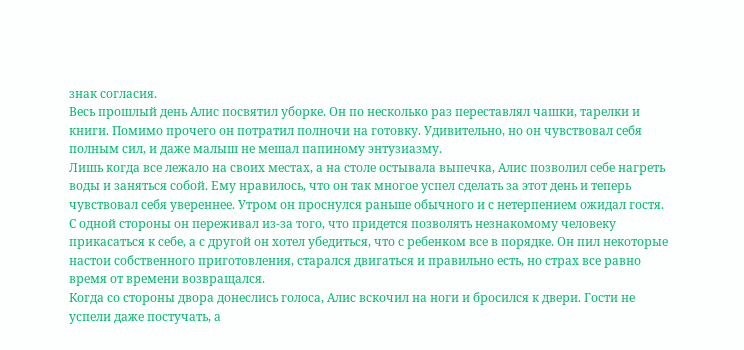знак согласия.
Весь прошлый день Алис посвятил уборке. Он по несколько раз переставлял чашки, тарелки и книги. Помимо прочего он потратил полночи на готовку. Удивительно, но он чувствовал себя полным сил, и даже малыш не мешал папиному энтузиазму.
Лишь когда все лежало на своих местах, а на столе остывала выпечка, Алис позволил себе нагреть воды и заняться собой. Ему нравилось, что он так многое успел сделать за этот день и теперь чувствовал себя увереннее. Утром он проснулся раньше обычного и с нетерпением ожидал гостя. С одной стороны он переживал из-за того, что придется позволять незнакомому человеку прикасаться к себе, а с другой он хотел убедиться, что с ребенком все в порядке. Он пил некоторые настои собственного приготовления, старался двигаться и правильно есть, но страх все равно время от времени возвращался.
Когда со стороны двора донеслись голоса, Алис вскочил на ноги и бросился к двери. Гости не успели даже постучать, а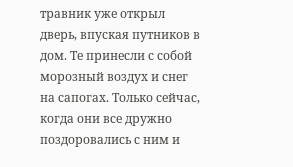травник уже открыл дверь, впуская путников в дом. Те принесли с собой морозный воздух и снег на сапогах. Только сейчас, когда они все дружно поздоровались с ним и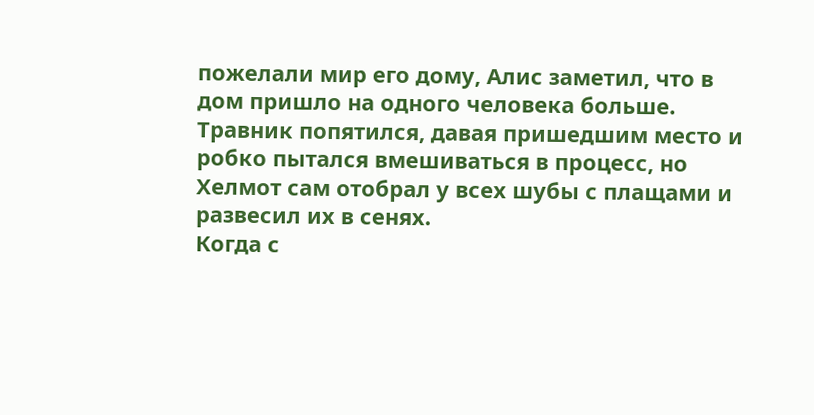пожелали мир его дому, Алис заметил, что в дом пришло на одного человека больше. Травник попятился, давая пришедшим место и робко пытался вмешиваться в процесс, но Хелмот сам отобрал у всех шубы с плащами и развесил их в сенях.
Когда с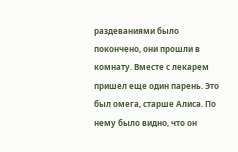раздеваниями было покончено, они прошли в комнату. Вместе с лекарем пришел еще один парень. Это был омега, старше Алиса. По нему было видно, что он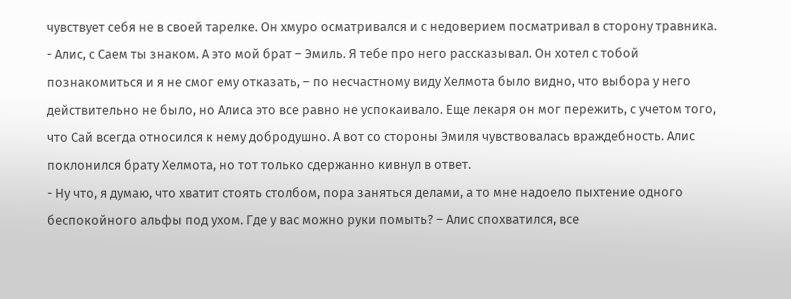чувствует себя не в своей тарелке. Он хмуро осматривался и с недоверием посматривал в сторону травника.
- Алис, с Саем ты знаком. А это мой брат – Эмиль. Я тебе про него рассказывал. Он хотел с тобой познакомиться и я не смог ему отказать, – по несчастному виду Хелмота было видно, что выбора у него действительно не было, но Алиса это все равно не успокаивало. Еще лекаря он мог пережить, с учетом того, что Сай всегда относился к нему добродушно. А вот со стороны Эмиля чувствовалась враждебность. Алис поклонился брату Хелмота, но тот только сдержанно кивнул в ответ.
- Ну что, я думаю, что хватит стоять столбом, пора заняться делами, а то мне надоело пыхтение одного беспокойного альфы под ухом. Где у вас можно руки помыть? – Алис спохватился, все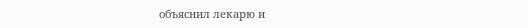объяснил лекарю и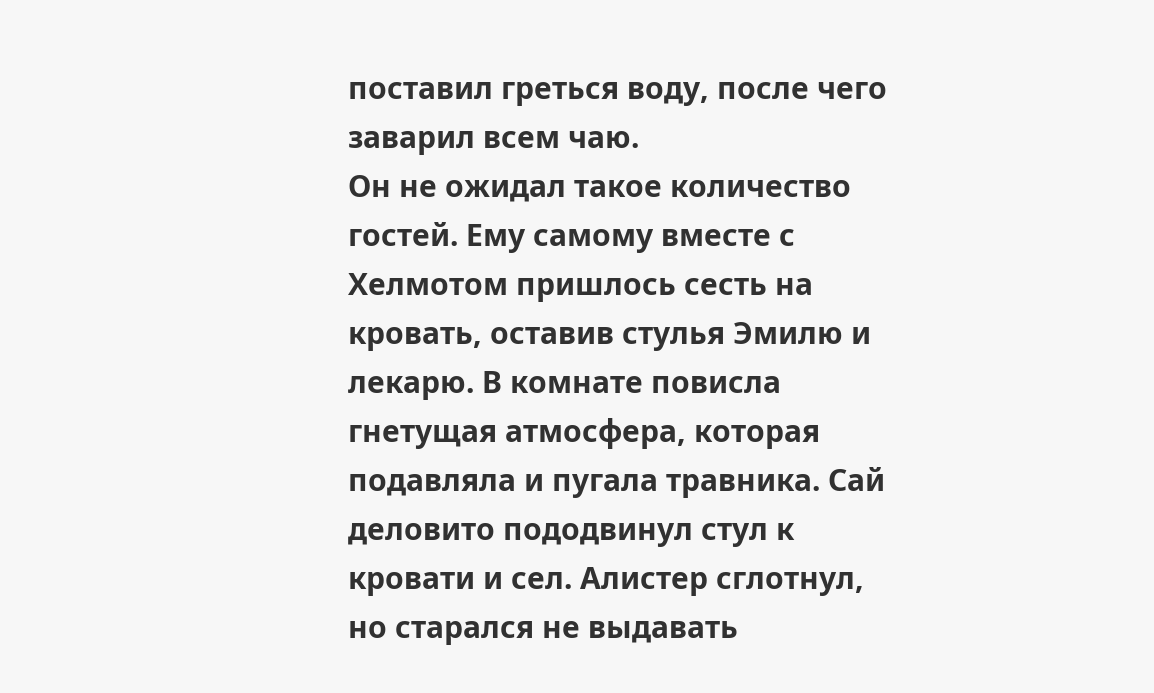поставил греться воду, после чего заварил всем чаю.
Он не ожидал такое количество гостей. Ему самому вместе с Хелмотом пришлось сесть на кровать, оставив стулья Эмилю и лекарю. В комнате повисла гнетущая атмосфера, которая подавляла и пугала травника. Сай деловито пододвинул стул к кровати и сел. Алистер сглотнул, но старался не выдавать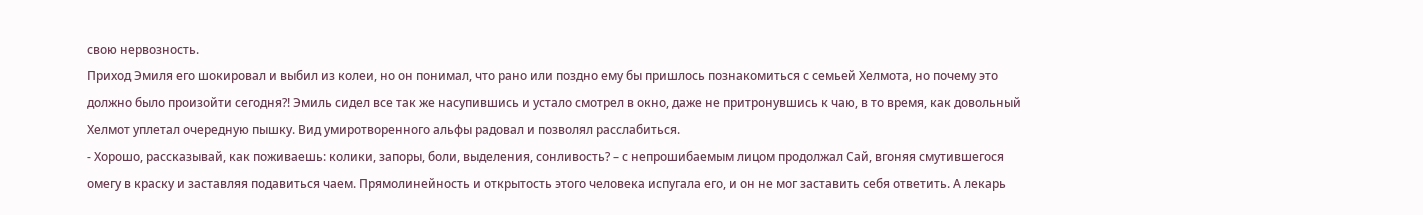свою нервозность.
Приход Эмиля его шокировал и выбил из колеи, но он понимал, что рано или поздно ему бы пришлось познакомиться с семьей Хелмота, но почему это должно было произойти сегодня?! Эмиль сидел все так же насупившись и устало смотрел в окно, даже не притронувшись к чаю, в то время, как довольный Хелмот уплетал очередную пышку. Вид умиротворенного альфы радовал и позволял расслабиться.
- Хорошо, рассказывай, как поживаешь: колики, запоры, боли, выделения, сонливость? – с непрошибаемым лицом продолжал Сай, вгоняя смутившегося омегу в краску и заставляя подавиться чаем. Прямолинейность и открытость этого человека испугала его, и он не мог заставить себя ответить. А лекарь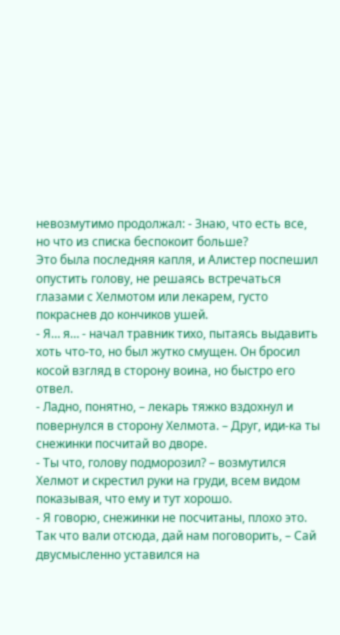невозмутимо продолжал: - Знаю, что есть все, но что из списка беспокоит больше?
Это была последняя капля, и Алистер поспешил опустить голову, не решаясь встречаться глазами с Хелмотом или лекарем, густо покраснев до кончиков ушей.
- Я… я… - начал травник тихо, пытаясь выдавить хоть что-то, но был жутко смущен. Он бросил косой взгляд в сторону воина, но быстро его отвел.
- Ладно, понятно, – лекарь тяжко вздохнул и повернулся в сторону Хелмота. – Друг, иди-ка ты снежинки посчитай во дворе.
- Ты что, голову подморозил? – возмутился Хелмот и скрестил руки на груди, всем видом показывая, что ему и тут хорошо.
- Я говорю, снежинки не посчитаны, плохо это. Так что вали отсюда, дай нам поговорить, – Сай двусмысленно уставился на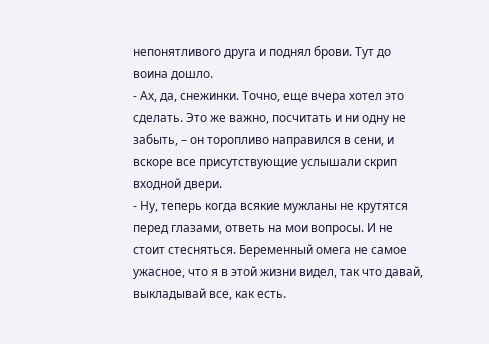непонятливого друга и поднял брови. Тут до воина дошло.
- Ах, да, снежинки. Точно, еще вчера хотел это сделать. Это же важно, посчитать и ни одну не забыть, – он торопливо направился в сени, и вскоре все присутствующие услышали скрип входной двери.
- Ну, теперь когда всякие мужланы не крутятся перед глазами, ответь на мои вопросы. И не стоит стесняться. Беременный омега не самое ужасное, что я в этой жизни видел, так что давай, выкладывай все, как есть.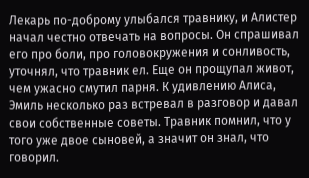Лекарь по-доброму улыбался травнику, и Алистер начал честно отвечать на вопросы. Он спрашивал его про боли, про головокружения и сонливость, уточнял, что травник ел. Еще он прощупал живот, чем ужасно смутил парня. К удивлению Алиса, Эмиль несколько раз встревал в разговор и давал свои собственные советы. Травник помнил, что у того уже двое сыновей, а значит он знал, что говорил.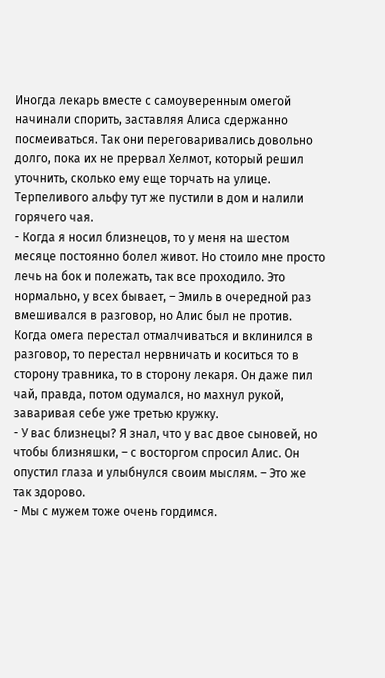Иногда лекарь вместе с самоуверенным омегой начинали спорить, заставляя Алиса сдержанно посмеиваться. Так они переговаривались довольно долго, пока их не прервал Хелмот, который решил уточнить, сколько ему еще торчать на улице. Терпеливого альфу тут же пустили в дом и налили горячего чая.
- Когда я носил близнецов, то у меня на шестом месяце постоянно болел живот. Но стоило мне просто лечь на бок и полежать, так все проходило. Это нормально, у всех бывает, – Эмиль в очередной раз вмешивался в разговор, но Алис был не против. Когда омега перестал отмалчиваться и вклинился в разговор, то перестал нервничать и коситься то в сторону травника, то в сторону лекаря. Он даже пил чай, правда, потом одумался, но махнул рукой, заваривая себе уже третью кружку.
- У вас близнецы? Я знал, что у вас двое сыновей, но чтобы близняшки, – с восторгом спросил Алис. Он опустил глаза и улыбнулся своим мыслям. – Это же так здорово.
- Мы с мужем тоже очень гордимся.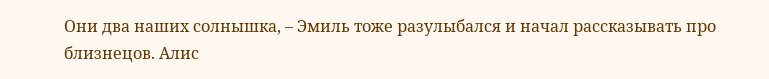Они два наших солнышка, – Эмиль тоже разулыбался и начал рассказывать про близнецов. Алис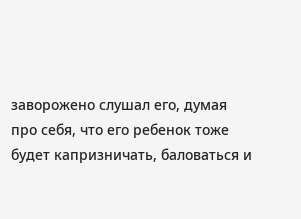заворожено слушал его, думая про себя, что его ребенок тоже будет капризничать, баловаться и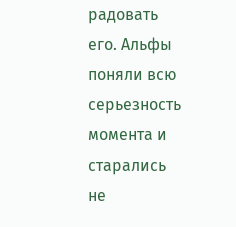радовать его. Альфы поняли всю серьезность момента и старались не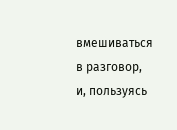вмешиваться в разговор, и, пользуясь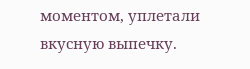моментом, уплетали вкусную выпечку.